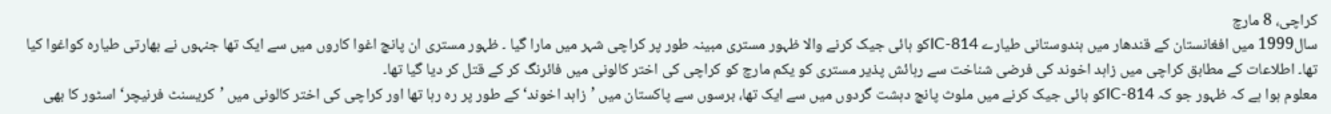کراچی، 8 مارچ
سال1999 میں افغانستان کے قندھار میں ہندوستانی طیارے IC-814کو ہائی جیک کرنے والا ظہور مستری مبینہ طور پر کراچی شہر میں مارا گیا ۔ ظہور مستری ان پانچ اغوا کاروں میں سے ایک تھا جنہوں نے بھارتی طیارہ کواغوا کیا تھا۔ اطلاعات کے مطابق کراچی میں زاہد اخوند کی فرضی شناخت سے رہائش پذیر مستری کو یکم مارچ کو کراچی کی اختر کالونی میں فائرنگ کر کے قتل کر دیا گیا تھا۔
معلوم ہوا ہے کہ ظہور جو کہ IC-814کو ہائی جیک کرنے میں ملوث پانچ دہشت گردوں میں سے ایک تھا، برسوں سے پاکستان میں ’زاہد اخوند‘ کے طور پر رہ رہا تھا اور کراچی کی اختر کالونی میں ’کریسنٹ فرنیچر‘ اسٹور کا بھی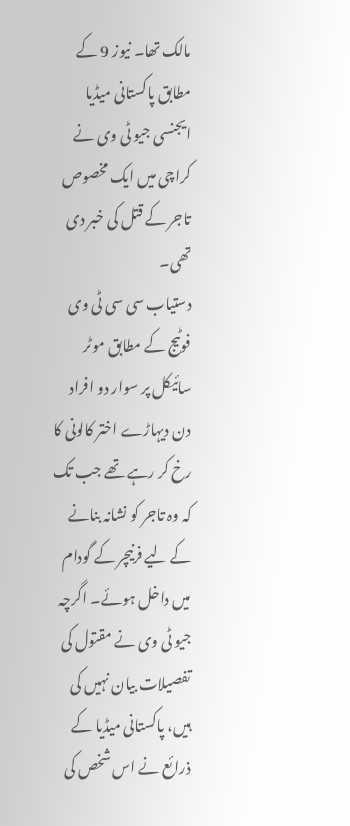مالک تھا۔ نیوز 9 کے مطابق پاکستانی میڈیا ایجنسی جیو ٹی وی نے کراچی میں ایک مخصوص تاجر کے قتل کی خبر دی تھی۔
دستیاب سی سی ٹی وی فوٹیج کے مطابق موٹر سائیکل پر سوار دو افراد دن دیہاڑے اختر کالونی کا رخ کر رہے تھے جب تک کہ وہ تاجر کو نشانہ بنانے کے لیے فرنیچر کے گودام میں داخل ہوئے۔ اگرچہ جیو ٹی وی نے مقتول کی تفصیلات بیان نہیں کی ہیں، پاکستانی میڈیا کے ذرائع نے اس شخص کی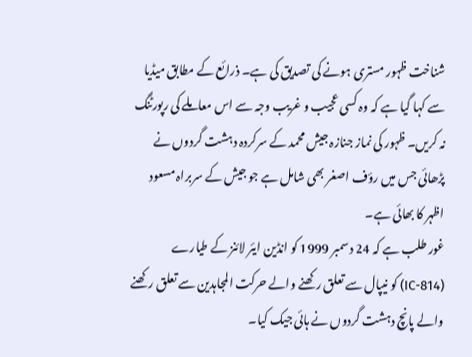شناخت ظہور مستری ہونے کی تصدیق کی ہے۔ ذرائع کے مطابق میڈیا سے کہا گیا ہے کہ وہ کسی عجیب و غریب وجہ سے اس معاملے کی رپورٹنگ نہ کریں۔ ظہور کی نماز جنازہ جیش محمد کے سرکردہ دہشت گردوں نے پڑھائی جس میں رؤف اصغر بھی شامل ہے جو جیش کے سربراہ مسعود اظہر کا بھائی ہے۔
غور طلب ہے کہ 24 دسمبر 1999 کو انڈین ایئر لائنز کے طیارے (IC-814) کو نیپال سے تعلق رکھنے والے حرکت المجاہدین سے تعلق رکھنے والے پانچ دہشت گردوں نے ہائی جیک کیا۔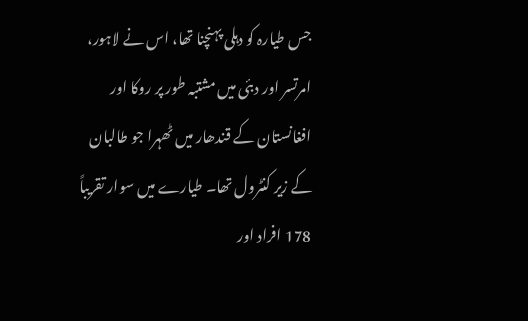جس طیارہ کو دہلی پہنچنا تھا، اس نے لاہور، امرتسر اور دبئی میں مشتبہ طور پر روکا اور افغانستان کے قندھار میں ٹھہرا جو طالبان کے زیر کنٹرول تھا۔ طیارے میں سوار تقریباً 178 افراد اور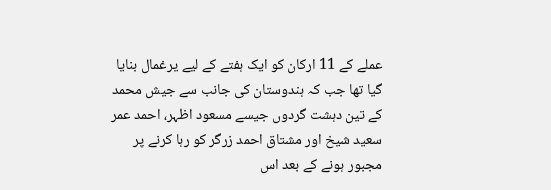عملے کے 11 ارکان کو ایک ہفتے کے لیے یرغمال بنایا گیا تھا جب کہ ہندوستان کی جانب سے جیش محمد کے تین دہشت گردوں جیسے مسعود اظہر، احمد عمر سعید شیخ اور مشتاق احمد زرگر کو رہا کرنے پر مجبور ہونے کے بعد اس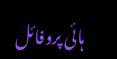ہائی پروفائل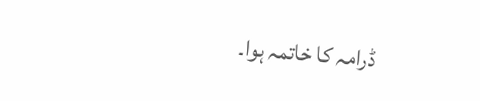ڈرامہ کا خاتمہ ہوا۔